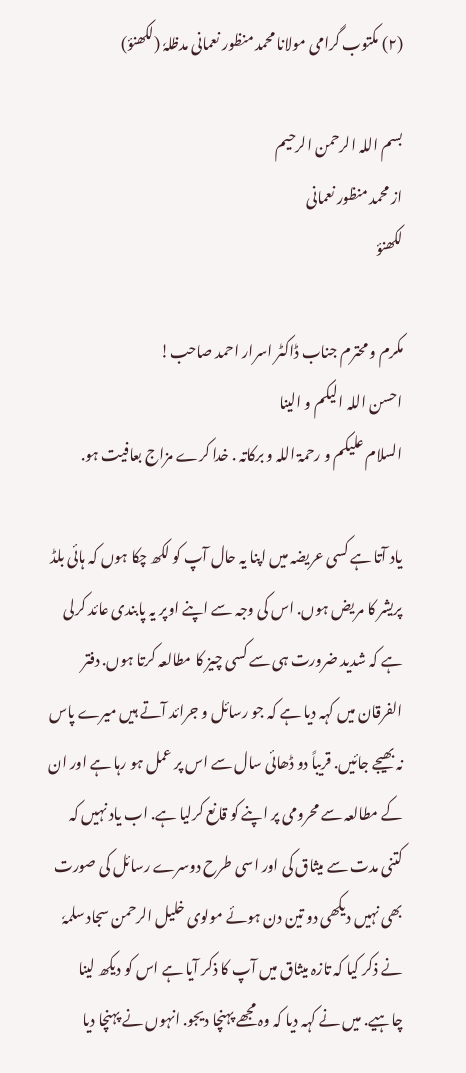(۲) مکتوب گرامی مولانا محمد منظور نعمانی مدظلہٗ (لکھنؤ)

بسم اللہ الرحمن الرحیم
از محمد منظور نعمانی
لکھنؤ

مکرم و محترم جناب ڈاکٹر اسرار احمد صاحب!
احسن اللہ الیکم و الینا
السلام علیکم و رحمۃ اللہ و برکاتہ . خدا کرے مزاج بعافیت ہو.

یاد آتا ہے کسی عریضہ میں اپنا یہ حال آپ کو لکھ چکا ہوں کہ ہائی بلڈ پریشر کا مریض ہوں. اس کی وجہ سے اپنے اوپر یہ پابندی عائد کرلی ہے کہ شدید ضرورت ہی سے کسی چیز کا مطالعہ کرتا ہوں. دفتر الفرقان میں کہہ دیا ہے کہ جو رسائل و جرائد آتے ہیں میرے پاس نہ بھیجے جائیں. قریباً دو ڈھائی سال سے اس پر عمل ہو رہا ہے اور ان کے مطالعہ سے محرومی پر اپنے کو قانع کرلیا ہے. اب یاد نہیں کہ کتنی مدت سے میثاق کی اور اسی طرح دوسرے رسائل کی صورت بھی نہیں دیکھی دو تین دن ہوئے مولوی خلیل الرحمن سجاد سلمہٗ نے ذکر کیا کہ تازہ میثاق میں آپ کا ذکر آیا ہے اس کو دیکھ لینا چاہیے. میں نے کہہ دیا کہ وہ مجھے پہنچا دیجو. انہوں نے پہنچا دیا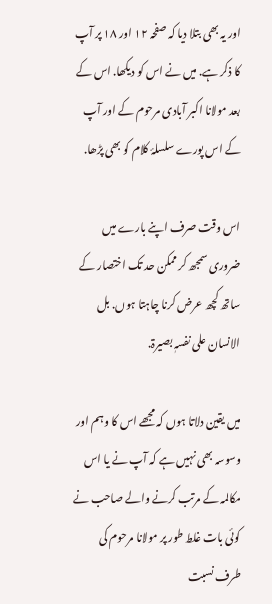اور یہ بھی بتلا دیا کہ صفحہ ۱۲ اور ۱۸ پر آپ کا ذکر ہے. میں نے اس کو دیکھا. اس کے بعد مولانا اکبر آبادی مرحوم کے اور آپ کے اس پورے سلسلۂ کلام کو بھی پڑھا.

اس وقت صرف اپنے بارے میں ضروری سمجھ کر ممکن حد تک اختصار کے ساتھ کچھ عرض کرنا چاہتا ہوں. بل الانسان علی نفسہٖ بصیرۃ.

میں یقین دلاتا ہوں کہ مجھے اس کا وہم اور وسوسہ بھی نہیں ہے کہ آپ نے یا اس مکالمہ کے مرتب کرنے والے صاحب نے کوئی بات غلط طور پر مولانا مرحوم کی طرف نسبت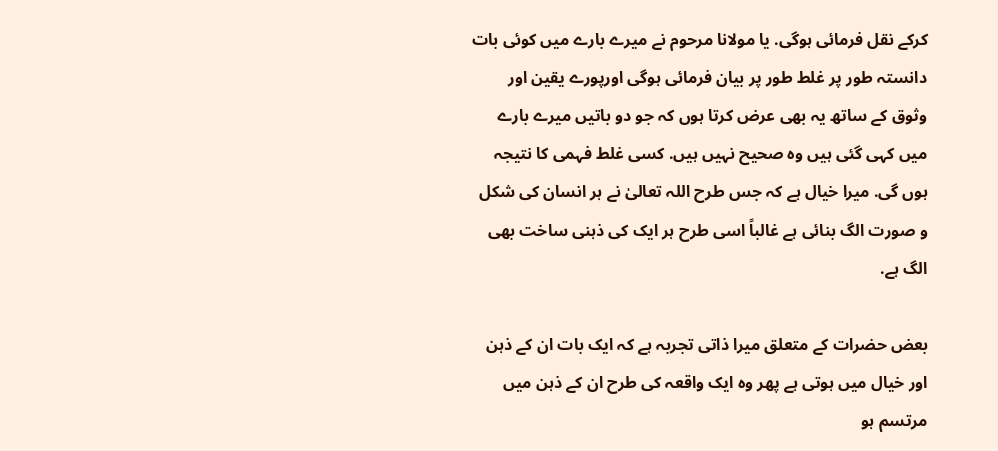کرکے نقل فرمائی ہوگی. یا مولانا مرحوم نے میرے بارے میں کوئی بات دانستہ طور پر غلط طور پر بیان فرمائی ہوگی اورپورے یقین اور وثوق کے ساتھ یہ بھی عرض کرتا ہوں کہ جو دو باتیں میرے بارے میں کہی گئی ہیں وہ صحیح نہیں ہیں. کسی غلط فہمی کا نتیجہ ہوں گی. میرا خیال ہے کہ جس طرح اللہ تعالیٰ نے ہر انسان کی شکل و صورت الگ بنائی ہے غالباً اسی طرح ہر ایک کی ذہنی ساخت بھی الگ ہے.

بعض حضرات کے متعلق میرا ذاتی تجربہ ہے کہ ایک بات ان کے ذہن اور خیال میں ہوتی ہے پھر وہ ایک واقعہ کی طرح ان کے ذہن میں مرتسم ہو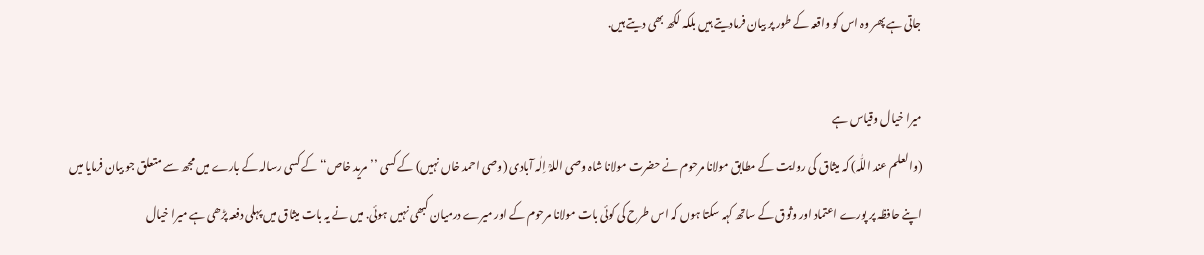جاتی ہے پھر وہ اس کو واقعہ کے طور پر بیان فرمادیتے ہیں بلکہ لکھ بھی دیتے ہیں.

میرا خیال وقیاس ہے
(والعلم عند اللّٰہ) کہ میثاق کی روایت کے مطابق مولانا مرحوم نے حضرت مولانا شاہ وصی اللہؒ اِلٰہ آبادی (وصی احمد خاں نہیں) کے کسی ’’مرید خاص‘‘ کے کسی رسالہ کے بارے میں مجھ سے متعلق جو بیان فرمایا میں اپنے حافظہ پر پورے اعتماد اور وثوق کے ساتھ کہہ سکتا ہوں کہ اس طرح کی کوئی بات مولانا مرحوم کے اور میرے درمیان کبھی نہیں ہوئی. میں نے یہ بات میثاق میں پہلی دفعہ پڑھی ہے میرا خیال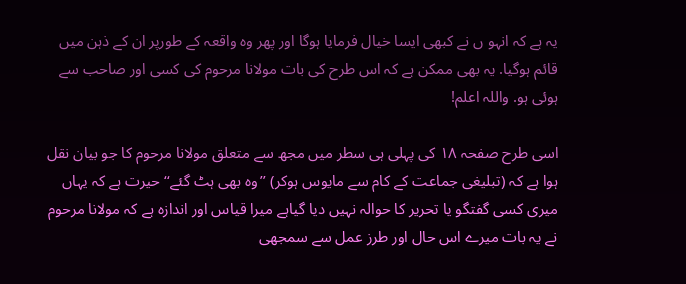یہ ہے کہ انہو ں نے کبھی ایسا خیال فرمایا ہوگا اور پھر وہ واقعہ کے طورپر ان کے ذہن میں قائم ہوگیا. یہ بھی ممکن ہے کہ اس طرح کی بات مولانا مرحوم کی کسی اور صاحب سے ہوئی ہو. واللہ اعلم!

اسی طرح صفحہ ۱۸ کی پہلی ہی سطر میں مجھ سے متعلق مولانا مرحوم کا جو بیان نقل ہوا ہے کہ (تبلیغی جماعت کے کام سے مایوس ہوکر) ’’وہ بھی ہٹ گئے‘‘ حیرت ہے کہ یہاں میری کسی گفتگو یا تحریر کا حوالہ نہیں دیا گیاہے میرا قیاس اور اندازہ ہے کہ مولانا مرحوم نے یہ بات میرے اس حال اور طرز عمل سے سمجھی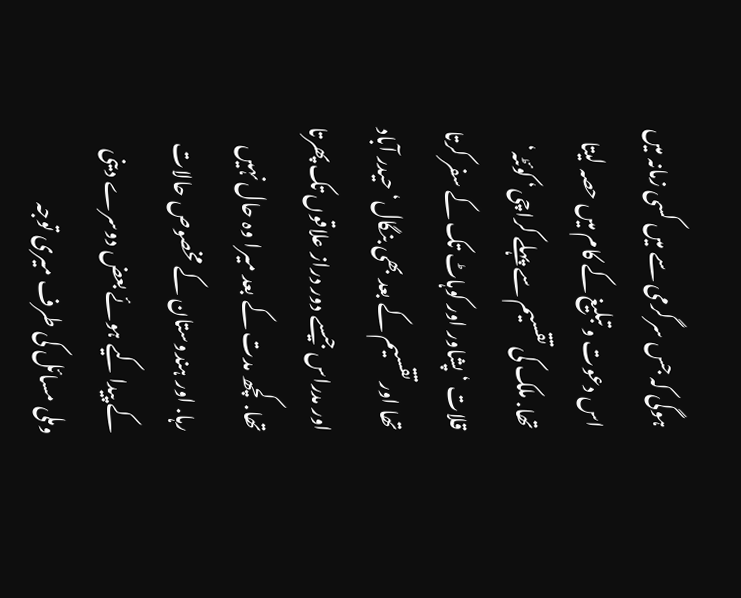ہوگی کہ جس سرگرمی سے میں کسی زمانہ میں اس دعوت و تبلیغ کے کام میں حصہ لیتا تھا. ملک کی تقسیم سے پہلے کراچی‘ کوئٹہ‘ قلات ‘ پشاور اور کوہاٹ تک کے سفر کرتا تھا اور تقسیم کے بعد بھی بنگال‘ حیدر آباد اور مدراس جیسے دور دراز علاقوں تک پھرتا تھا. کچھ مدت کے بعد میرا وہ حال نہیں رہا. اور ہندوستان کے مخصوص حالات کے پیدا کیے ہوئے بعض دوسرے دینی وملی مسائل کی طرف میری توجہ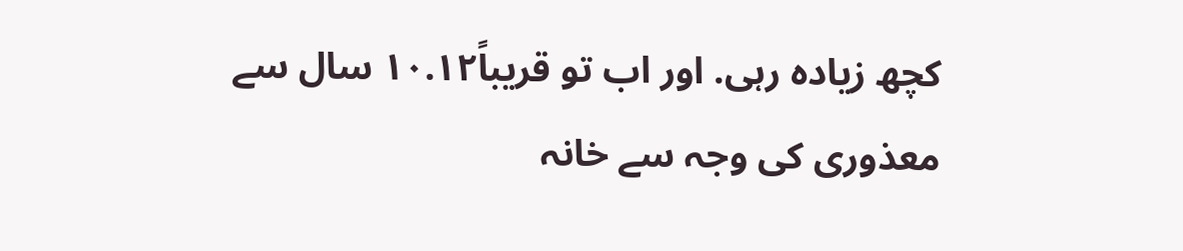کچھ زیادہ رہی. اور اب تو قریباً۱۰.۱۲ سال سے معذوری کی وجہ سے خانہ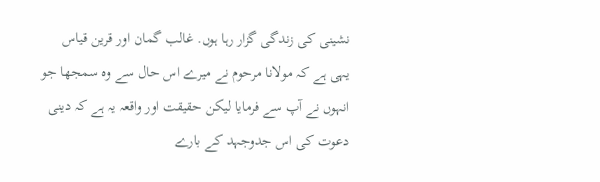نشینی کی زندگی گزار رہا ہوں. غالب گمان اور قرین قیاس یہی ہے کہ مولانا مرحوم نے میرے اس حال سے وہ سمجھا جو انہوں نے آپ سے فرمایا لیکن حقیقت اور واقعہ یہ ہے کہ دینی دعوت کی اس جدوجہد کے بارے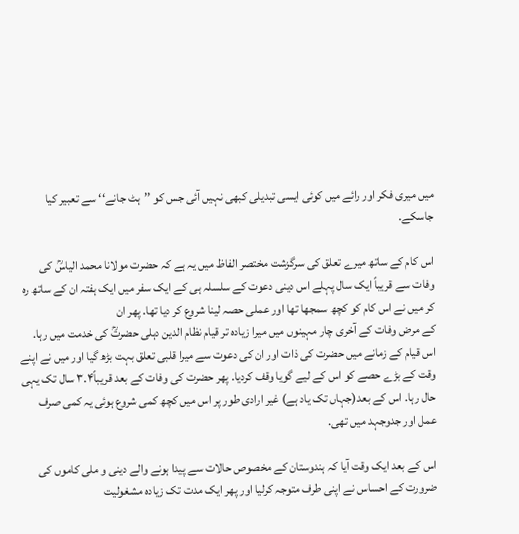میں میری فکر اور رائے میں کوئی ایسی تبدیلی کبھی نہیں آئی جس کو ’’ہٹ جانے‘‘ سے تعبیر کیا جاسکے.

اس کام کے ساتھ میرے تعلق کی سرگزشت مختصر الفاظ میں یہ ہے کہ حضرت مولانا محمد الیاسؒ کی وفات سے قریباً ایک سال پہلے اس دینی دعوت کے سلسلہ ہی کے ایک سفر میں ایک ہفتہ ان کے ساتھ رہ کر میں نے اس کام کو کچھ سمجھا تھا اور عملی حصہ لینا شروع کر دیا تھا. پھر ان
کے مرض وفات کے آخری چار مہینوں میں میرا زیادہ تر قیام نظام الدین دہلی حضرتؒ کی خدمت میں رہا. اس قیام کے زمانے میں حضرت کی ذات اور ان کی دعوت سے میرا قلبی تعلق بہت بڑھ گیا اور میں نے اپنے وقت کے بڑے حصے کو اس کے لیے گویا وقف کردیا. پھر حضرت کی وفات کے بعد قریباً۳.۴ سال تک یہی حال رہا. اس کے بعد(جہاں تک یاد ہے) غیر ارادی طور پر اس میں کچھ کمی شروع ہوئی یہ کمی صرف عمل اور جدوجہد میں تھی.

اس کے بعد ایک وقت آیا کہ ہندوستان کے مخصوص حالات سے پیدا ہونے والے دینی و ملی کاموں کی ضرورت کے احساس نے اپنی طرف متوجہ کرلیا اور پھر ایک مدت تک زیادہ مشغولیت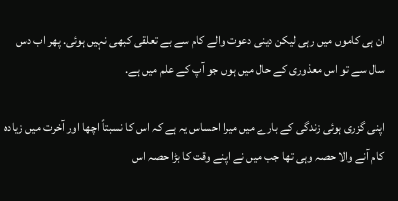ان ہی کاموں میں رہی لیکن دینی دعوت والے کام سے بے تعلقی کبھی نہیں ہوئی. پھر اب دس سال سے تو اس معذوری کے حال میں ہوں جو آپ کے علم میں ہے.

اپنی گزری ہوئی زندگی کے بارے میں میرا احساس یہ ہے کہ اس کا نسبتاً اچھا اور آخرت میں زیادہ کام آنے والا حصہ وہی تھا جب میں نے اپنے وقت کا بڑا حصہ اس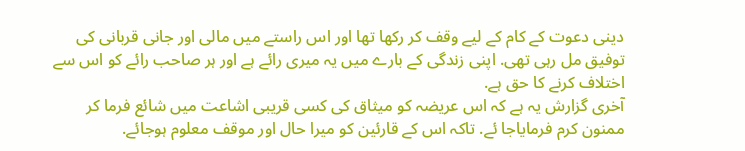دینی دعوت کے کام کے لیے وقف کر رکھا تھا اور اس راستے میں مالی اور جانی قربانی کی توفیق مل رہی تھی. اپنی زندگی کے بارے میں یہ میری رائے ہے اور ہر صاحب رائے کو اس سے اختلاف کرنے کا حق ہے.
آخری گزارش یہ ہے کہ اس عریضہ کو میثاق کی کسی قریبی اشاعت میں شائع فرما کر ممنون کرم فرمایاجا ئے. تاکہ اس کے قارئین کو میرا حال اور موقف معلوم ہوجائے.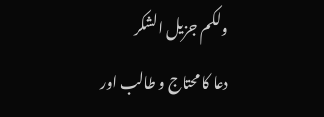ولکم جزیل الشکر
دعا کا محتاج و طالب اور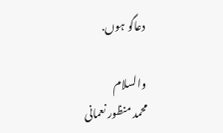دعاگو ہوں.

والسلام
محمد منظور نعمانی